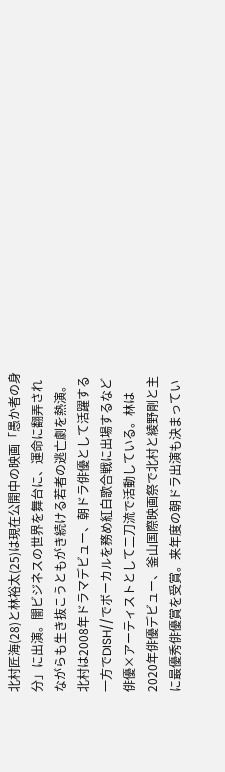北村匠海(28)と林裕太(25)は現在公開中の映画「愚か者の身分」に出演。闇ビジネスの世界を舞台に、運命に翻弄されながらも生き抜こうともがき続ける若者の逃亡劇を熱演。北村は2008年ドラマデビュー、朝ドラ俳優として活躍する一方でDISH//でボーカルを務め紅白歌合戦に出場するなど俳優×アーティストとして二刀流で活動している。林は2020年俳優デビュー、釜山国際映画祭で北村と綾野剛と主に最優秀俳優賞を受賞。来年度の朝ドラ出演も決まってい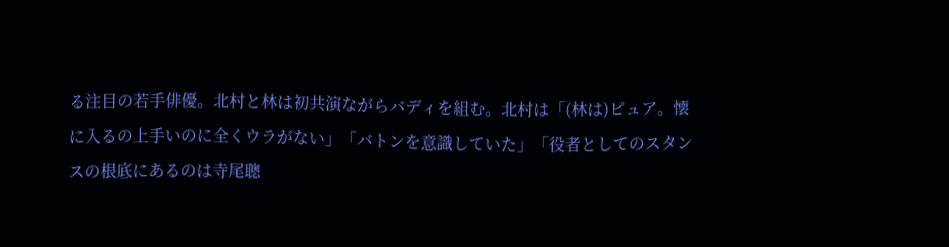る注目の若手俳優。北村と林は初共演ながらバディを組む。北村は「(林は)ピュア。懐に入るの上手いのに全くウラがない」「バトンを意識していた」「役者としてのスタンスの根底にあるのは寺尾聰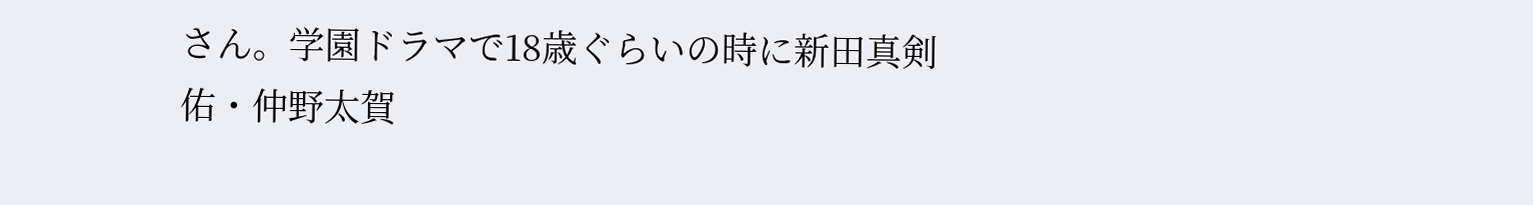さん。学園ドラマで18歳ぐらいの時に新田真剣佑・仲野太賀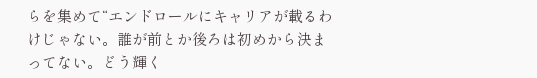らを集めて“エンドロールにキャリアが載るわけじゃない。誰が前とか後ろは初めから決まってない。どう輝く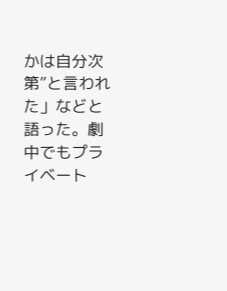かは自分次第”と言われた」などと語った。劇中でもプライベート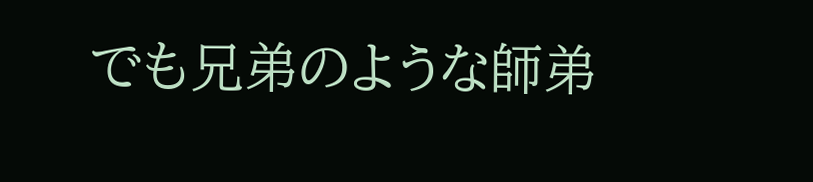でも兄弟のような師弟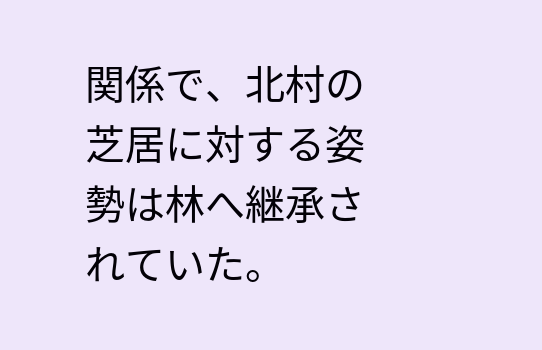関係で、北村の芝居に対する姿勢は林へ継承されていた。